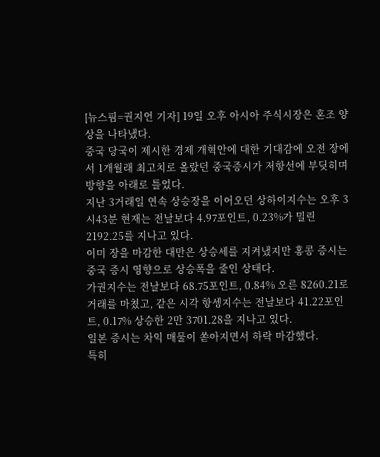[뉴스핌=권지언 기자] 19일 오후 아시아 주식시장은 혼조 양상을 나타냈다.
중국 당국이 제시한 경제 개혁안에 대한 기대감에 오전 장에서 1개월래 최고치로 올랐던 중국증시가 저항선에 부딪히며 방향을 아래로 틀었다.
지난 3거래일 연속 상승장을 이어오던 상하이지수는 오후 3시43분 현재는 전날보다 4.97포인트, 0.23%가 밀린 2192.25를 지나고 있다.
이미 장을 마감한 대만은 상승세를 지켜냈지만 홍콩 증시는 중국 증시 영향으로 상승폭을 줄인 상태다.
가권지수는 전날보다 68.75포인트, 0.84% 오른 8260.21로 거래를 마쳤고, 같은 시각 항셍지수는 전날보다 41.22포인트, 0.17% 상승한 2만 3701.28을 지나고 있다.
일본 증시는 차익 매물이 쏟아지면서 하락 마감했다.
특히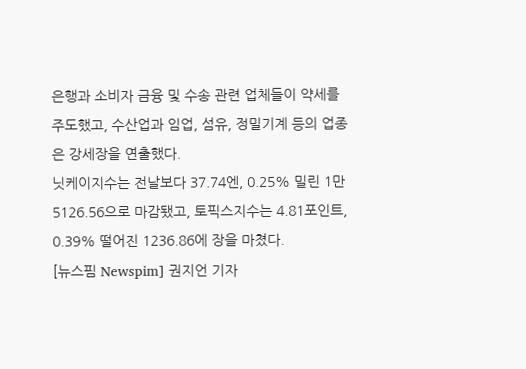은행과 소비자 금융 및 수송 관련 업체들이 약세를 주도했고, 수산업과 임업, 섬유, 정밀기계 등의 업종은 강세장을 연출했다.
닛케이지수는 전날보다 37.74엔, 0.25% 밀린 1만 5126.56으로 마감됐고, 토픽스지수는 4.81포인트, 0.39% 떨어진 1236.86에 장을 마쳤다.
[뉴스핌 Newspim] 권지언 기자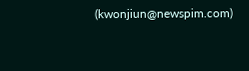(kwonjiun@newspim.com)